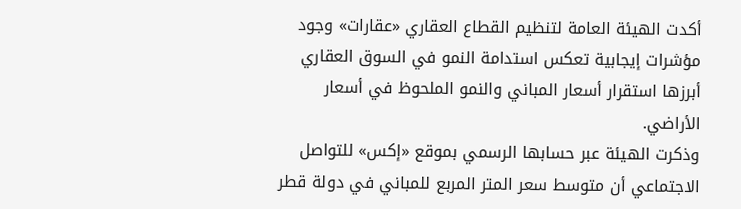أكدت الهيئة العامة لتنظيم القطاع العقاري «عقارات» وجود مؤشرات إيجابية تعكس استدامة النمو في السوق العقاري أبرزها استقرار أسعار المباني والنمو الملحوظ في أسعار الأراضي.
وذكرت الهيئة عبر حسابها الرسمي بموقع «إكس» للتواصل الاجتماعي أن متوسط سعر المتر المربع للمباني في دولة قطر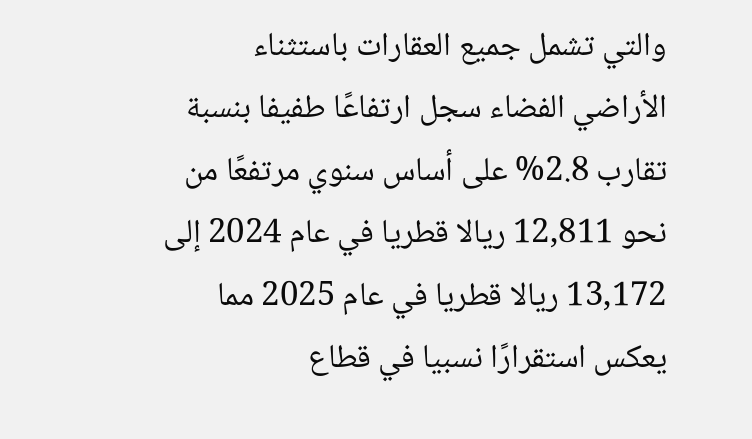والتي تشمل جميع العقارات باستثناء الأراضي الفضاء سجل ارتفاعًا طفيفا بنسبة تقارب 2.8% على أساس سنوي مرتفعًا من نحو 12,811 ريالا قطريا في عام 2024 إلى 13,172 ريالا قطريا في عام 2025 مما يعكس استقرارًا نسبيا في قطاع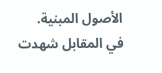الأصول المبنية.
في المقابل شهدت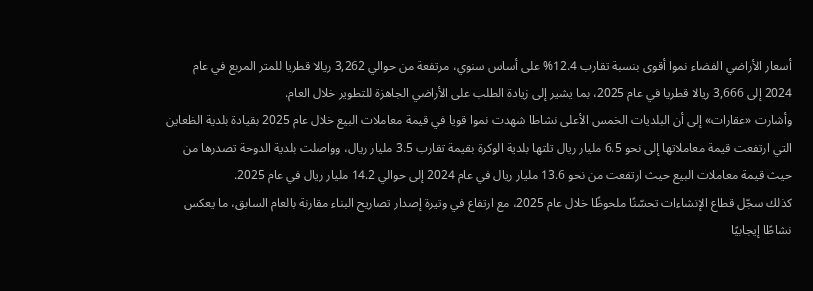أسعار الأراضي الفضاء نموا أقوى بنسبة تقارب 12.4% على أساس سنوي، مرتفعة من حوالي 3,262 ريالا قطريا للمتر المربع في عام 2024 إلى 3,666 ريالا قطريا في عام 2025، بما يشير إلى زيادة الطلب على الأراضي الجاهزة للتطوير خلال العام.
وأشارت «عقارات» إلى أن البلديات الخمس الأعلى نشاطا شهدت نموا قويا في قيمة معاملات البيع خلال عام 2025 بقيادة بلدية الظعاين التي ارتفعت قيمة معاملاتها إلى نحو 6.5 مليار ريال تلتها بلدية الوكرة بقيمة تقارب 3.5 مليار ريال، وواصلت بلدية الدوحة تصدرها من حيث قيمة معاملات البيع حيث ارتفعت من نحو 13.6 مليار ريال في عام 2024 إلى حوالي 14.2 مليار ريال في عام 2025.
كذلك سجّل قطاع الإنشاءات تحسّنًا ملحوظًا خلال عام 2025، مع ارتفاع في وتيرة إصدار تصاريح البناء مقارنة بالعام السابق، ما يعكس نشاطًا إيجابيًا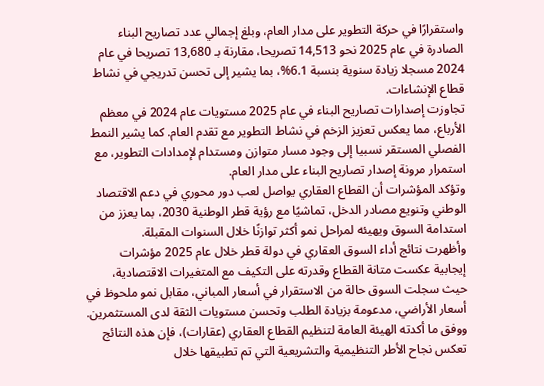واستقرارًا في حركة التطوير على مدار العام، وبلغ إجمالي عدد تصاريح البناء الصادرة في عام 2025 نحو 14,513 تصريحا، مقارنة بـ 13,680 تصريحا في عام 2024 مسجلا زيادة سنوية بنسبة 6.1%، بما يشير إلى تحسن تدريجي في نشاط قطاع الإنشاءات.
تجاوزت إصدارات تصاريح البناء في عام 2025 مستويات عام 2024 في معظم الأرباع، مما يعكس تعزيز الزخم في نشاط التطوير مع تقدم العام. كما يشير النمط الفصلي المستقر نسبيا إلى وجود مسار متوازن ومستدام لإمدادات التطوير، مع استمرار مرونة إصدار تصاريح البناء على مدار العام.
وتؤكد المؤشرات أن القطاع العقاري يواصل لعب دور محوري في دعم الاقتصاد الوطني وتنويع مصادر الدخل، تماشيًا مع رؤية قطر الوطنية 2030، بما يعزز من استدامة السوق ويهيئه لمراحل نمو أكثر توازنًا خلال السنوات المقبلة.
وأظهرت نتائج أداء السوق العقاري في دولة قطر خلال عام 2025 مؤشرات إيجابية عكست متانة القطاع وقدرته على التكيف مع المتغيرات الاقتصادية، حيث سجلت السوق حالة من الاستقرار في أسعار المباني، مقابل نمو ملحوظ في أسعار الأراضي، مدعومة بزيادة الطلب وتحسن مستويات الثقة لدى المستثمرين. ووفق ما أكدته الهيئة العامة لتنظيم القطاع العقاري (عقارات)، فإن هذه النتائج تعكس نجاح الأطر التنظيمية والتشريعية التي تم تطبيقها خلال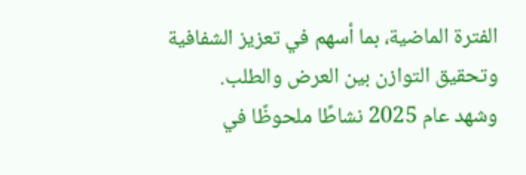الفترة الماضية، بما أسهم في تعزيز الشفافية وتحقيق التوازن بين العرض والطلب.
وشهد عام 2025 نشاطًا ملحوظًا في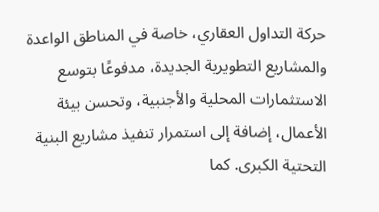حركة التداول العقاري، خاصة في المناطق الواعدة والمشاريع التطويرية الجديدة، مدفوعًا بتوسع الاستثمارات المحلية والأجنبية، وتحسن بيئة الأعمال، إضافة إلى استمرار تنفيذ مشاريع البنية التحتية الكبرى. كما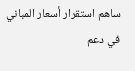ساهم استقرار أسعار المباني في دعم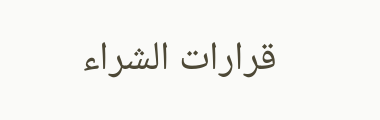قرارات الشراء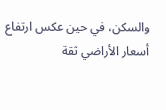والسكن، في حين عكس ارتفاع أسعار الأراضي ثقة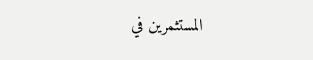المستثمرين في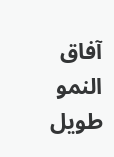آفاق النمو طويل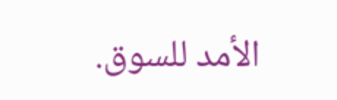الأمد للسوق.